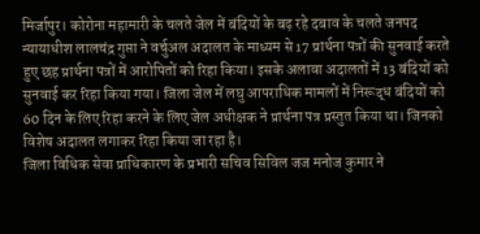मिर्जापुर। कोरोना महामारी के चलते जेल में बंदियों के बढ़ रहे दबाव के चलते जनपद न्यायाधीश लालचंद्र गुप्ता ने वर्चुअल अदालत के माध्यम से 17 प्रार्थना पत्रों की सुनवाई करते हुए छह प्रार्थना पत्रों में आरोपितों को रिहा किया। इसके अलावा अदालतों में 13 बंदियों को सुनवाई कर रिहा किया गया। जिला जेल में लघु आपराधिक मामलों में निरूद्ध बंदियों को 60 दिन के लिए रिहा करने के लिए जेल अधीक्षक ने प्रार्थना पत्र प्रस्तुत किया था। जिनको विशेष अदालत लगाकर रिहा किया जा रहा है।
जिला विधिक सेवा प्राधिकारण के प्रभारी सचिव सिविल जज मनोज कुमार ने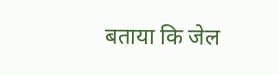बताया कि जेल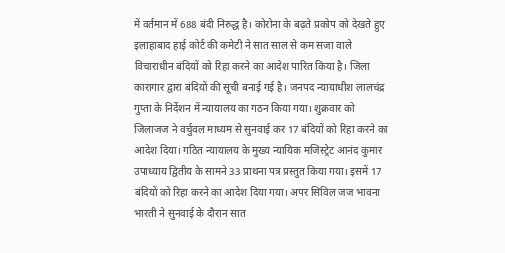में वर्तमान में 688 बंदी निरुद्ध है। कोरोना के बढ़ते प्रकोप को देखते हुए इलाहाबाद हाई कोर्ट की कमेटी ने सात साल से कम सजा वाले विचाराधीन बंदियों को रिहा करने का आदेश पारित किया है। जिला कारागार द्वारा बंदियों की सूची बनाई गई है। जनपद न्यायाधीश लालचंद्र गुप्ता के निर्देशन में न्यायालय का गठन किया गया। शुक्रवार को जिलाजज ने वर्चुवल माध्यम से सुनवाई कर 17 बंदियों को रिहा करने का आदेश दिया। गठित न्यायालय के मुख्य न्यायिक मजिस्ट्रेट आनंद कुमार उपाध्याय द्वितीय के सामने 33 प्राथना पत्र प्रस्तुत किया गया। इसमें 17 बंदियों को रिहा करने का आदेश दिया गया। अपर सिविल जज भावना भारती ने सुनवाई के दौरान सात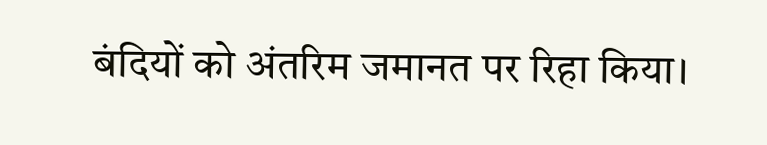बंदियों को अंतरिम जमानत पर रिहा किया।